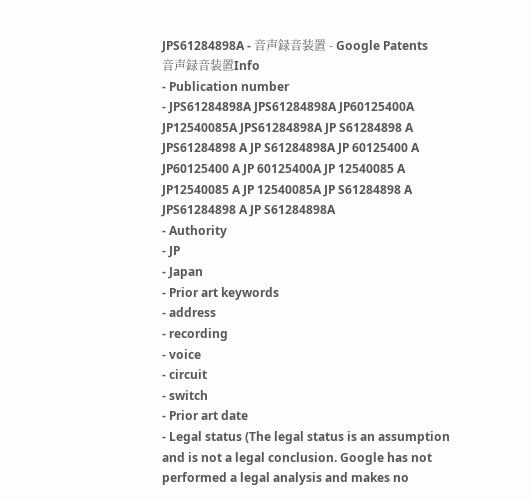JPS61284898A - 音声録音装置 - Google Patents
音声録音装置Info
- Publication number
- JPS61284898A JPS61284898A JP60125400A JP12540085A JPS61284898A JP S61284898 A JPS61284898 A JP S61284898A JP 60125400 A JP60125400 A JP 60125400A JP 12540085 A JP12540085 A JP 12540085A JP S61284898 A JPS61284898 A JP S61284898A
- Authority
- JP
- Japan
- Prior art keywords
- address
- recording
- voice
- circuit
- switch
- Prior art date
- Legal status (The legal status is an assumption and is not a legal conclusion. Google has not performed a legal analysis and makes no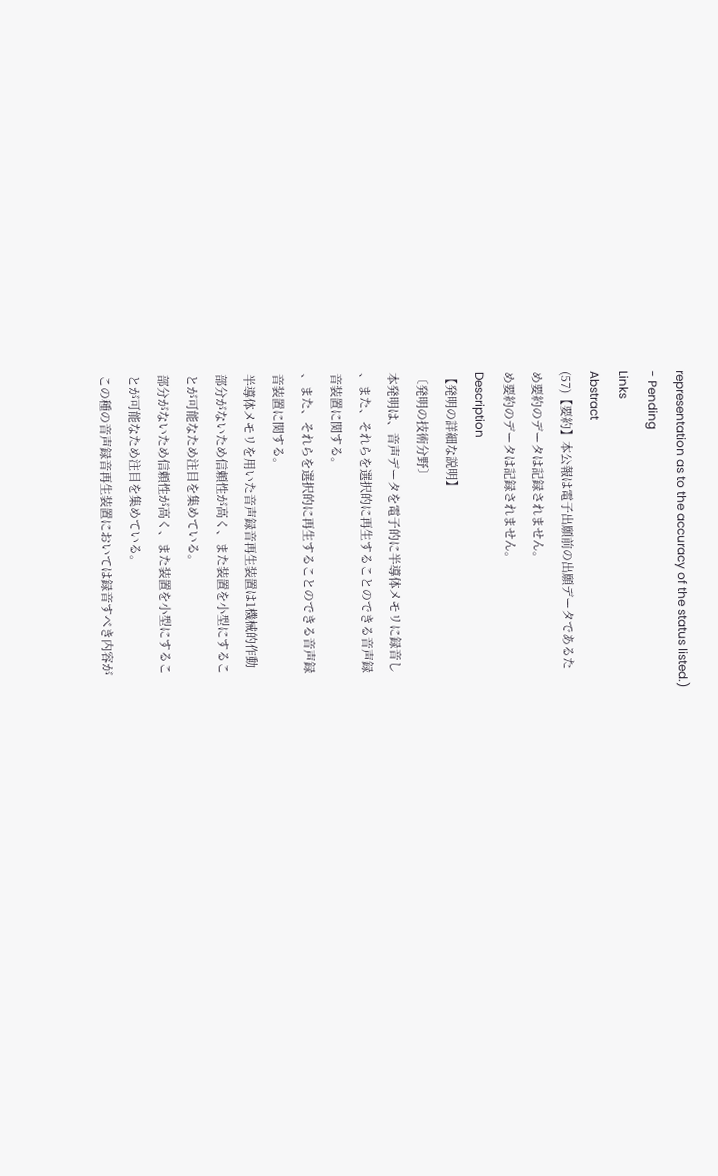representation as to the accuracy of the status listed.)
- Pending
Links
Abstract
(57)【要約】本公報は電子出願前の出願データであるた
め要約のデータは記録されません。
め要約のデータは記録されません。
Description
【発明の詳細な説明】
〔発明の技術分野〕
本発明は、音声データを電子的に半導体メモリに録音し
、また、それらを選択的に再生することのできる音声録
音装置に関する。
、また、それらを選択的に再生することのできる音声録
音装置に関する。
半導体メモリを用いた音声録音再生装置は1機械的作動
部分がないため信頼性が高く、また装置を小型にするこ
とが可能なため注目を集めている。
部分がないため信頼性が高く、また装置を小型にするこ
とが可能なため注目を集めている。
この種の音声録音再生装置においては録音すべき内容が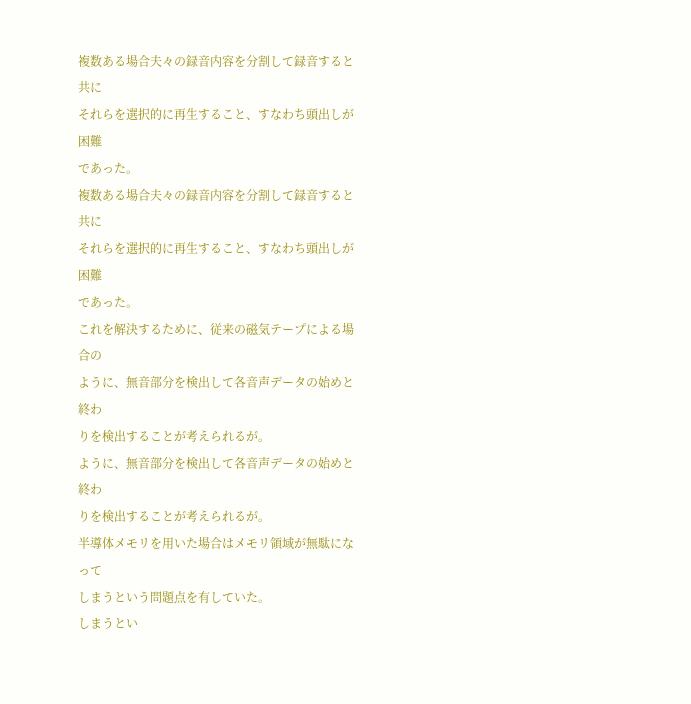複数ある場合夫々の録音内容を分割して録音すると共に
それらを選択的に再生すること、すなわち頭出しが困難
であった。
複数ある場合夫々の録音内容を分割して録音すると共に
それらを選択的に再生すること、すなわち頭出しが困難
であった。
これを解決するために、従来の磁気テープによる場合の
ように、無音部分を検出して各音声データの始めと終わ
りを検出することが考えられるが。
ように、無音部分を検出して各音声データの始めと終わ
りを検出することが考えられるが。
半導体メモリを用いた場合はメモリ領域が無駄になって
しまうという問題点を有していた。
しまうとい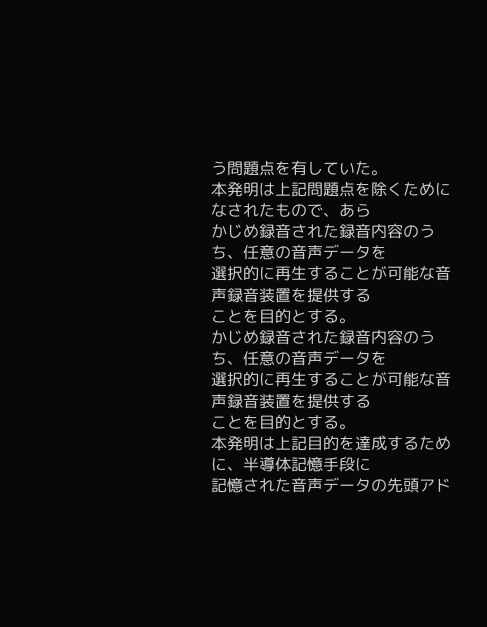う問題点を有していた。
本発明は上記問題点を除くためになされたもので、あら
かじめ録音された録音内容のうち、任意の音声データを
選択的に再生することが可能な音声録音装置を提供する
ことを目的とする。
かじめ録音された録音内容のうち、任意の音声データを
選択的に再生することが可能な音声録音装置を提供する
ことを目的とする。
本発明は上記目的を達成するために、半導体記憶手段に
記憶された音声データの先頭アド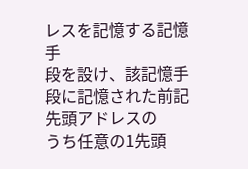レスを記憶する記憶手
段を設け、該記憶手段に記憶された前記先頭アドレスの
うち任意の1先頭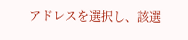アドレスを選択し、該選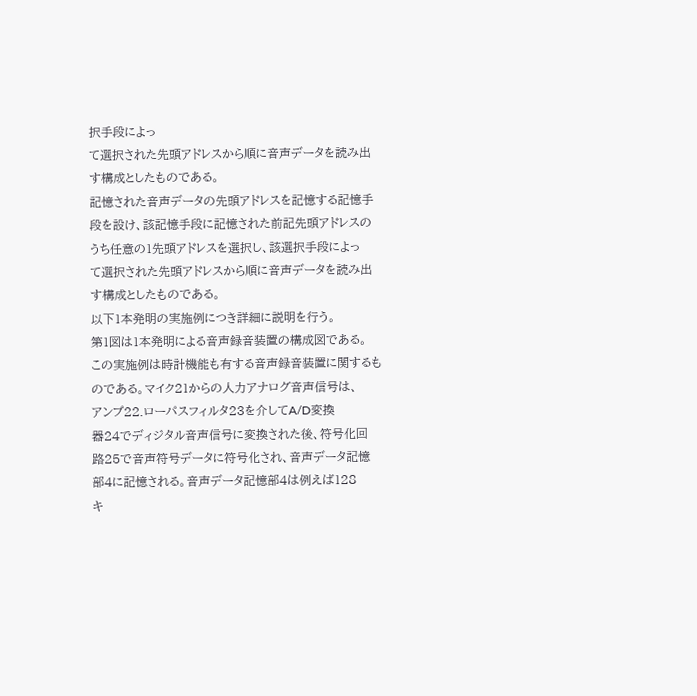択手段によっ
て選択された先頭アドレスから順に音声データを読み出
す構成としたものである。
記憶された音声データの先頭アドレスを記憶する記憶手
段を設け、該記憶手段に記憶された前記先頭アドレスの
うち任意の1先頭アドレスを選択し、該選択手段によっ
て選択された先頭アドレスから順に音声データを読み出
す構成としたものである。
以下1本発明の実施例につき詳細に説明を行う。
第1図は1本発明による音声録音装置の構成図である。
この実施例は時計機能も有する音声録音装置に関するも
のである。マイク21からの人力アナログ音声信号は、
アンプ22.ローパスフィルタ23を介してA/D変換
器24でディジタル音声信号に変換された後、符号化回
路25で音声符号データに符号化され、音声データ記憶
部4に記憶される。音声データ記憶部4は例えば128
キ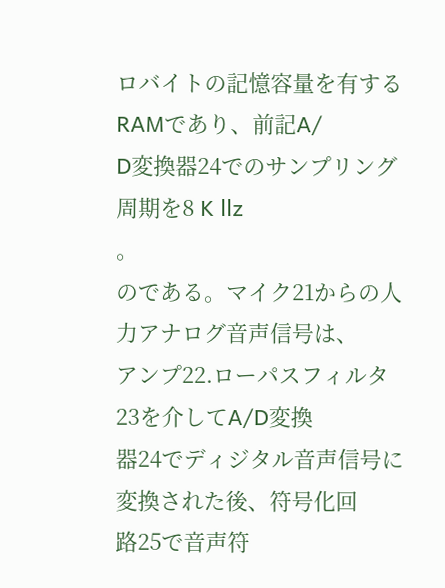ロバイトの記憶容量を有するRAMであり、前記A/
D変換器24でのサンプリング周期を8 K llz
。
のである。マイク21からの人力アナログ音声信号は、
アンプ22.ローパスフィルタ23を介してA/D変換
器24でディジタル音声信号に変換された後、符号化回
路25で音声符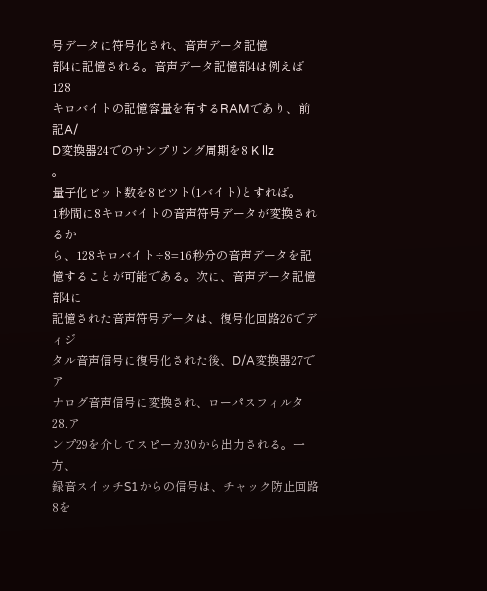号データに符号化され、音声データ記憶
部4に記憶される。音声データ記憶部4は例えば128
キロバイトの記憶容量を有するRAMであり、前記A/
D変換器24でのサンプリング周期を8 K llz
。
量子化ビット数を8ビツト(1バイト)とすれば。
1秒間に8キロバイトの音声符号データが変換されるか
ら、128キロバイト÷8=16秒分の音声データを記
憶することが可能である。次に、音声データ記憶部4に
記憶された音声符号データは、復号化回路26でディジ
タル音声信号に復号化された後、D/A変換器27でア
ナログ音声信号に変換され、ローパスフィルタ28.ア
ンプ29を介してスピーカ30から出力される。一方、
録音スイッチS1からの信号は、チャック防止回路8を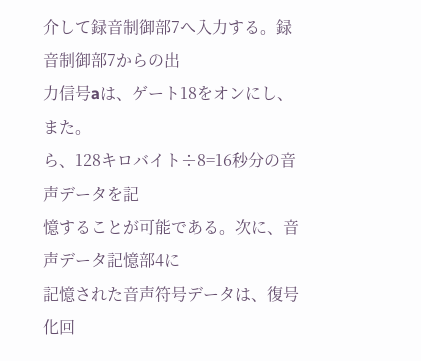介して録音制御部7へ入力する。録音制御部7からの出
力信号aは、ゲート18をオンにし、また。
ら、128キロバイト÷8=16秒分の音声データを記
憶することが可能である。次に、音声データ記憶部4に
記憶された音声符号データは、復号化回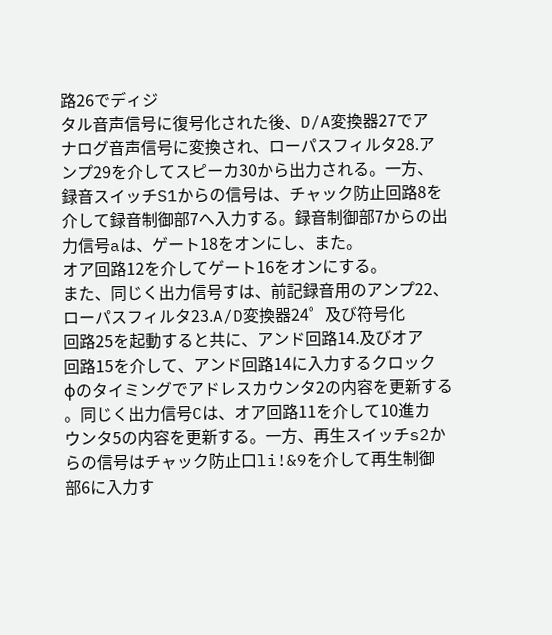路26でディジ
タル音声信号に復号化された後、D/A変換器27でア
ナログ音声信号に変換され、ローパスフィルタ28.ア
ンプ29を介してスピーカ30から出力される。一方、
録音スイッチS1からの信号は、チャック防止回路8を
介して録音制御部7へ入力する。録音制御部7からの出
力信号aは、ゲート18をオンにし、また。
オア回路12を介してゲート16をオンにする。
また、同じく出力信号すは、前記録音用のアンプ22、
ローパスフィルタ23.A/D変換器24゜及び符号化
回路25を起動すると共に、アンド回路14.及びオア
回路15を介して、アンド回路14に入力するクロック
φのタイミングでアドレスカウンタ2の内容を更新する
。同じく出力信号Cは、オア回路11を介して10進カ
ウンタ5の内容を更新する。一方、再生スイッチs2か
らの信号はチャック防止口li!&9を介して再生制御
部6に入力す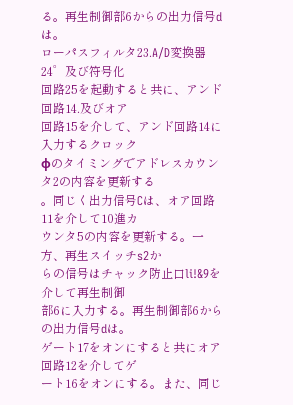る。再生制御部6からの出力信号dは。
ローパスフィルタ23.A/D変換器24゜及び符号化
回路25を起動すると共に、アンド回路14.及びオア
回路15を介して、アンド回路14に入力するクロック
φのタイミングでアドレスカウンタ2の内容を更新する
。同じく出力信号Cは、オア回路11を介して10進カ
ウンタ5の内容を更新する。一方、再生スイッチs2か
らの信号はチャック防止口li!&9を介して再生制御
部6に入力する。再生制御部6からの出力信号dは。
ゲート17をオンにすると共にオア回路12を介してゲ
ート16をオンにする。また、同じ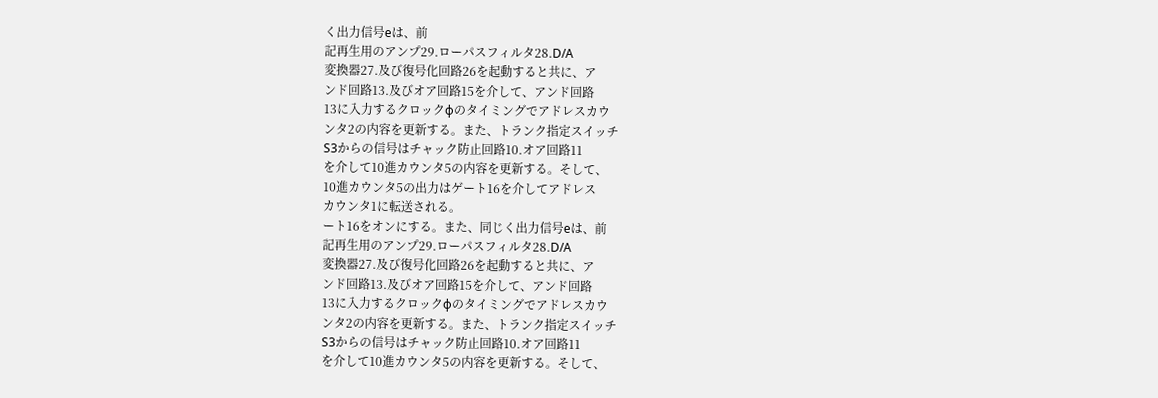く出力信号eは、前
記再生用のアンプ29.ローパスフィルタ28.D/A
変換器27.及び復号化回路26を起動すると共に、ア
ンド回路13.及びオア回路15を介して、アンド回路
13に入力するクロックφのタイミングでアドレスカウ
ンタ2の内容を更新する。また、トランク指定スイッチ
S3からの信号はチャック防止回路10.オア回路11
を介して10進カウンタ5の内容を更新する。そして、
10進カウンタ5の出力はゲート16を介してアドレス
カウンタ1に転送される。
ート16をオンにする。また、同じく出力信号eは、前
記再生用のアンプ29.ローパスフィルタ28.D/A
変換器27.及び復号化回路26を起動すると共に、ア
ンド回路13.及びオア回路15を介して、アンド回路
13に入力するクロックφのタイミングでアドレスカウ
ンタ2の内容を更新する。また、トランク指定スイッチ
S3からの信号はチャック防止回路10.オア回路11
を介して10進カウンタ5の内容を更新する。そして、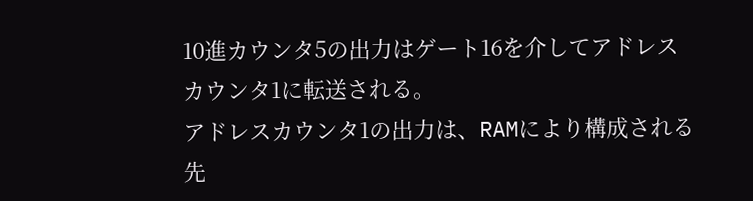10進カウンタ5の出力はゲート16を介してアドレス
カウンタ1に転送される。
アドレスカウンタ1の出力は、RAMにより構成される
先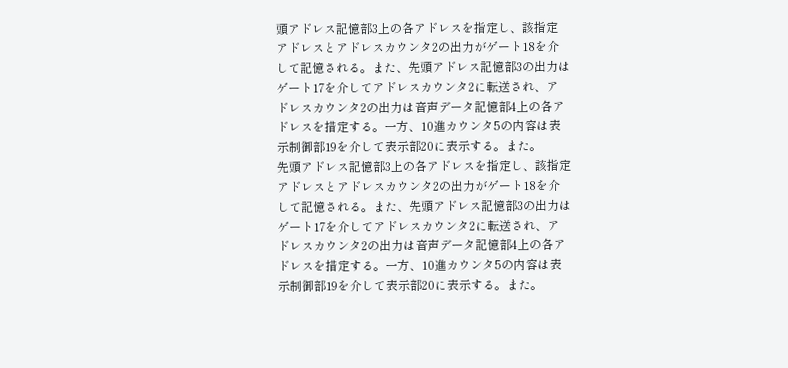頭アドレス記憶部3上の各アドレスを指定し、該指定
アドレスとアドレスカウンタ2の出力がゲート18を介
して記憶される。また、先頭アドレス記憶部3の出力は
ゲート17を介してアドレスカウンタ2に転送され、ア
ドレスカウンタ2の出力は音声データ記憶部4上の各ア
ドレスを措定する。一方、10進カウンタ5の内容は表
示制御部19を介して表示部20に表示する。また。
先頭アドレス記憶部3上の各アドレスを指定し、該指定
アドレスとアドレスカウンタ2の出力がゲート18を介
して記憶される。また、先頭アドレス記憶部3の出力は
ゲート17を介してアドレスカウンタ2に転送され、ア
ドレスカウンタ2の出力は音声データ記憶部4上の各ア
ドレスを措定する。一方、10進カウンタ5の内容は表
示制御部19を介して表示部20に表示する。また。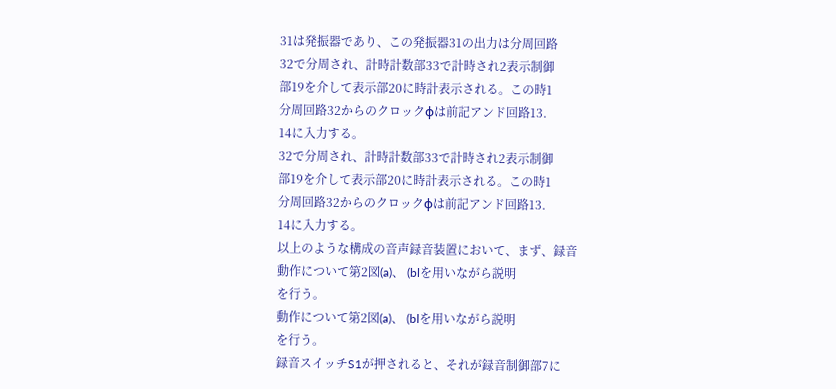31は発振器であり、この発振器31の出力は分周回路
32で分周され、計時計数部33で計時され2表示制御
部19を介して表示部20に時計表示される。この時1
分周回路32からのクロックφは前記アンド回路13.
14に入力する。
32で分周され、計時計数部33で計時され2表示制御
部19を介して表示部20に時計表示される。この時1
分周回路32からのクロックφは前記アンド回路13.
14に入力する。
以上のような構成の音声録音装置において、まず、録音
動作について第2図(a)、 (blを用いながら説明
を行う。
動作について第2図(a)、 (blを用いながら説明
を行う。
録音スイッチS1が押されると、それが録音制御部7に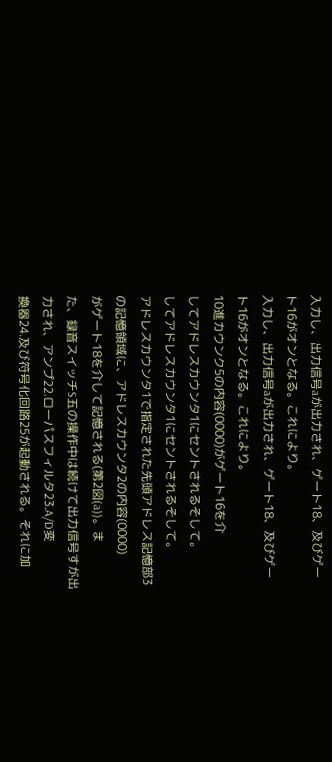入力し、出力信号aが出力され、ゲート18、及びゲー
ト16がオンとなる。これにより。
入力し、出力信号aが出力され、ゲート18、及びゲー
ト16がオンとなる。これにより。
10進カウンク5の内容(0000)がゲート16を介
してアドレスカウンタ1にセントされるそして。
してアドレスカウンタ1にセントされるそして。
アドレスカウンタ1で指定された先頭アドレス記憶部3
の記憶領域に、アドレスカウンタ2の内容(0000)
がゲート18を介して記憶される(第2図(a))。ま
た、録音スイッチS五の操作中は続けて出力信号すが出
力され、アンプ22.ローパスフィルタ23.A/D変
換器24.及び符号化回路25が起動される。それに加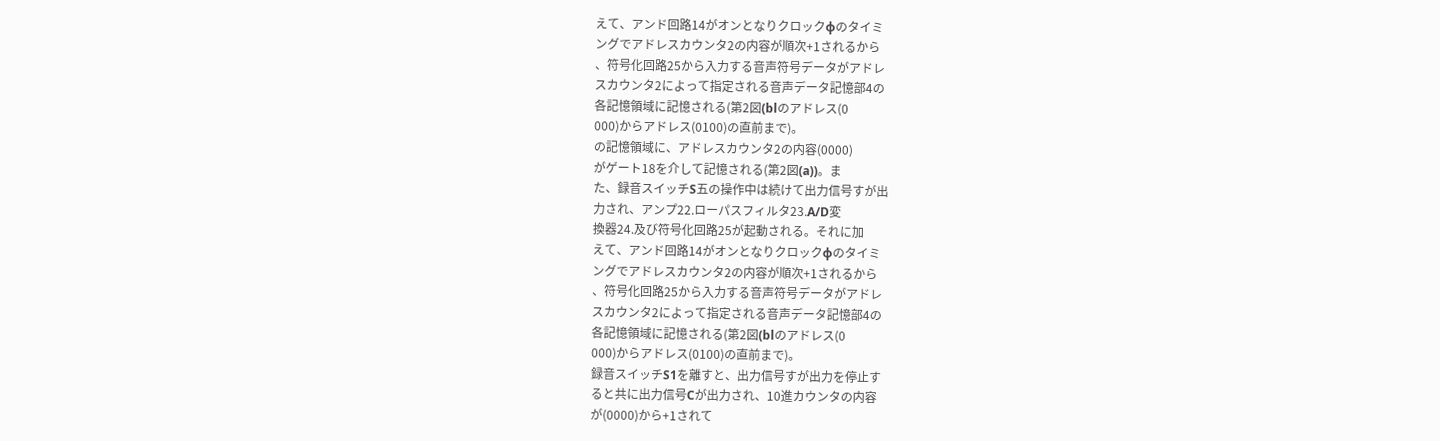えて、アンド回路14がオンとなりクロックφのタイミ
ングでアドレスカウンタ2の内容が順次+1されるから
、符号化回路25から入力する音声符号データがアドレ
スカウンタ2によって指定される音声データ記憶部4の
各記憶領域に記憶される(第2図(blのアドレス(0
000)からアドレス(0100)の直前まで)。
の記憶領域に、アドレスカウンタ2の内容(0000)
がゲート18を介して記憶される(第2図(a))。ま
た、録音スイッチS五の操作中は続けて出力信号すが出
力され、アンプ22.ローパスフィルタ23.A/D変
換器24.及び符号化回路25が起動される。それに加
えて、アンド回路14がオンとなりクロックφのタイミ
ングでアドレスカウンタ2の内容が順次+1されるから
、符号化回路25から入力する音声符号データがアドレ
スカウンタ2によって指定される音声データ記憶部4の
各記憶領域に記憶される(第2図(blのアドレス(0
000)からアドレス(0100)の直前まで)。
録音スイッチS1を離すと、出力信号すが出力を停止す
ると共に出力信号Cが出力され、10進カウンタの内容
が(0000)から+1されて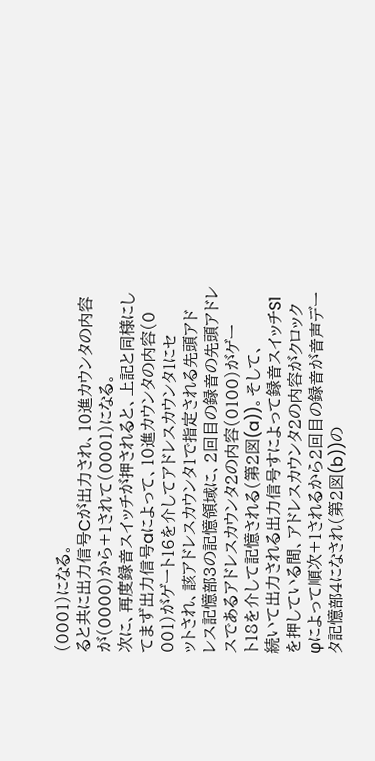(0001)になる。
ると共に出力信号Cが出力され、10進カウンタの内容
が(0000)から+1されて(0001)になる。
次に、再度録音スイッチが押されると、上記と同様にし
てまず出力信号aによって、10進カウンタの内容(0
001)がゲート16を介してアドレスカウンタ1にセ
ットされ、該アドレスカウンタ1で指定される先頭アド
レス記憶部3の記憶領域に、2回目の録音の先頭アドレ
スであるアドレスカウンタ2の内容(0100)がゲー
ト18を介して記憶される(第2図(a))。そして、
続いて出力される出力信号すによって録音スイッチS1
を押している間、アドレスカウンタ2の内容がクロック
φによって順次+1されるから2回目の録音が音声デー
タ記憶部4になされ(第2図(b))の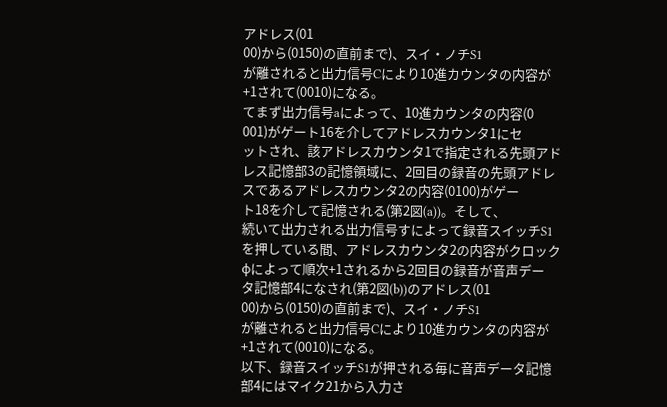アドレス(01
00)から(0150)の直前まで)、スイ・ノチS1
が離されると出力信号Cにより10進カウンタの内容が
+1されて(0010)になる。
てまず出力信号aによって、10進カウンタの内容(0
001)がゲート16を介してアドレスカウンタ1にセ
ットされ、該アドレスカウンタ1で指定される先頭アド
レス記憶部3の記憶領域に、2回目の録音の先頭アドレ
スであるアドレスカウンタ2の内容(0100)がゲー
ト18を介して記憶される(第2図(a))。そして、
続いて出力される出力信号すによって録音スイッチS1
を押している間、アドレスカウンタ2の内容がクロック
φによって順次+1されるから2回目の録音が音声デー
タ記憶部4になされ(第2図(b))のアドレス(01
00)から(0150)の直前まで)、スイ・ノチS1
が離されると出力信号Cにより10進カウンタの内容が
+1されて(0010)になる。
以下、録音スイッチS1が押される毎に音声データ記憶
部4にはマイク21から入力さ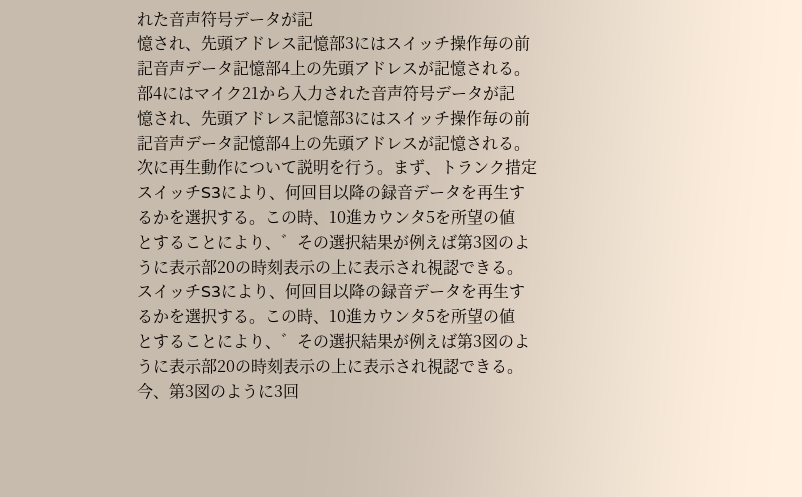れた音声符号データが記
憶され、先頭アドレス記憶部3にはスイッチ操作毎の前
記音声データ記憶部4上の先頭アドレスが記憶される。
部4にはマイク21から入力された音声符号データが記
憶され、先頭アドレス記憶部3にはスイッチ操作毎の前
記音声データ記憶部4上の先頭アドレスが記憶される。
次に再生動作について説明を行う。まず、トランク措定
スイッチS3により、何回目以降の録音データを再生す
るかを選択する。この時、10進カウンタ5を所望の値
とすることにより、゛その選択結果が例えば第3図のよ
うに表示部20の時刻表示の上に表示され視認できる。
スイッチS3により、何回目以降の録音データを再生す
るかを選択する。この時、10進カウンタ5を所望の値
とすることにより、゛その選択結果が例えば第3図のよ
うに表示部20の時刻表示の上に表示され視認できる。
今、第3図のように3回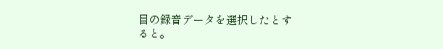目の録音データを選択したとす
ると。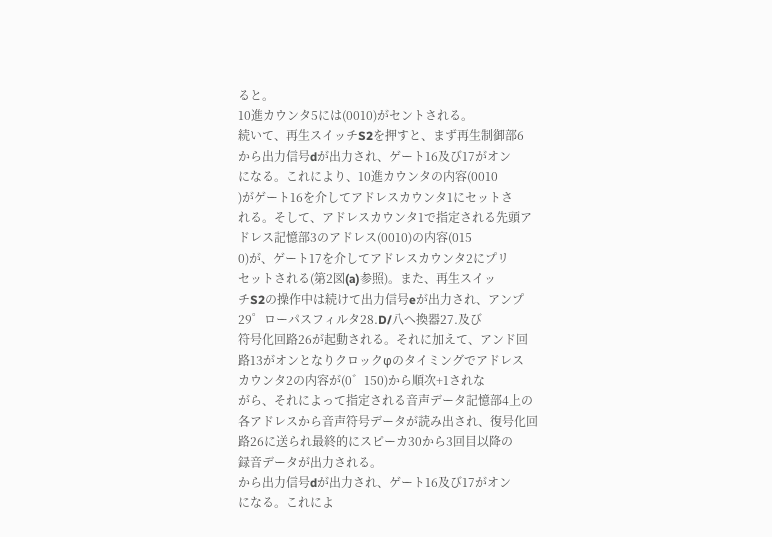ると。
10進カウンタ5には(0010)がセントされる。
続いて、再生スイッチS2を押すと、まず再生制御部6
から出力信号dが出力され、ゲート16及び17がオン
になる。これにより、10進カウンタの内容(0010
)がゲート16を介してアドレスカウンタ1にセットさ
れる。そして、アドレスカウンタ1で指定される先頭ア
ドレス記憶部3のアドレス(0010)の内容(015
0)が、ゲート17を介してアドレスカウンタ2にプリ
セットされる(第2図(a)参照)。また、再生スイッ
チS2の操作中は続けて出力信号eが出力され、アンプ
29゜ローパスフィルタ28.D/八へ換器27.及び
符号化回路26が起動される。それに加えて、アンド回
路13がオンとなりクロックφのタイミングでアドレス
カウンタ2の内容が(0゛150)から順次+1されな
がら、それによって指定される音声データ記憶部4上の
各アドレスから音声符号データが読み出され、復号化回
路26に送られ最終的にスピーカ30から3回目以降の
録音データが出力される。
から出力信号dが出力され、ゲート16及び17がオン
になる。これによ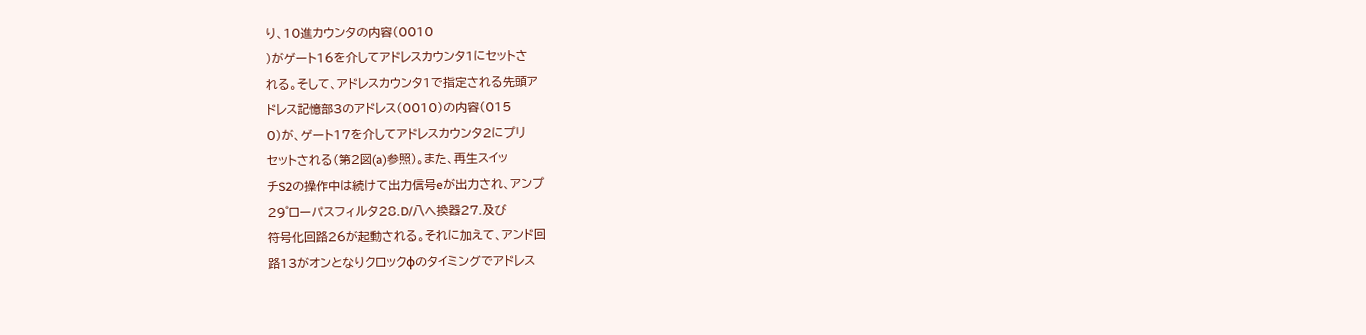り、10進カウンタの内容(0010
)がゲート16を介してアドレスカウンタ1にセットさ
れる。そして、アドレスカウンタ1で指定される先頭ア
ドレス記憶部3のアドレス(0010)の内容(015
0)が、ゲート17を介してアドレスカウンタ2にプリ
セットされる(第2図(a)参照)。また、再生スイッ
チS2の操作中は続けて出力信号eが出力され、アンプ
29゜ローパスフィルタ28.D/八へ換器27.及び
符号化回路26が起動される。それに加えて、アンド回
路13がオンとなりクロックφのタイミングでアドレス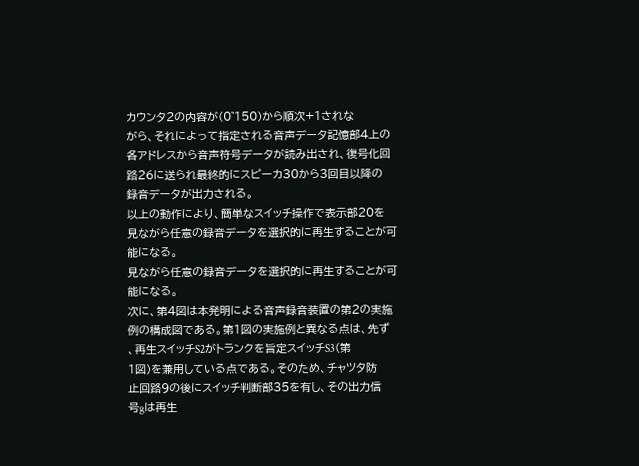カウンタ2の内容が(0゛150)から順次+1されな
がら、それによって指定される音声データ記憶部4上の
各アドレスから音声符号データが読み出され、復号化回
路26に送られ最終的にスピーカ30から3回目以降の
録音データが出力される。
以上の動作により、簡単なスイッチ操作で表示部20を
見ながら任意の録音データを選択的に再生することが可
能になる。
見ながら任意の録音データを選択的に再生することが可
能になる。
次に、第4図は本発明による音声録音装置の第2の実施
例の構成図である。第1図の実施例と異なる点は、先ず
、再生スイッチS2がトランクを旨定スイッチS3(第
1図)を兼用している点である。そのため、チャツタ防
止回路9の後にスイッチ判断部35を有し、その出力信
号gは再生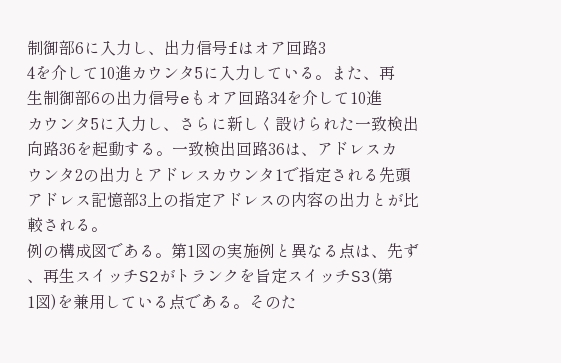制御部6に入力し、出力信号fはオア回路3
4を介して10進カウンタ5に入力している。また、再
生制御部6の出力信号eもオア回路34を介して10進
カウンタ5に入力し、さらに新しく設けられた一致検出
向路36を起動する。一致検出回路36は、アドレスカ
ウンタ2の出力とアドレスカウンタ1で指定される先頭
アドレス記憶部3上の指定アドレスの内容の出力とが比
較される。
例の構成図である。第1図の実施例と異なる点は、先ず
、再生スイッチS2がトランクを旨定スイッチS3(第
1図)を兼用している点である。そのた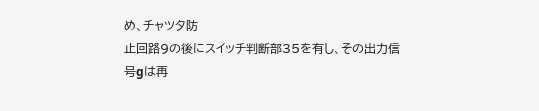め、チャツタ防
止回路9の後にスイッチ判断部35を有し、その出力信
号gは再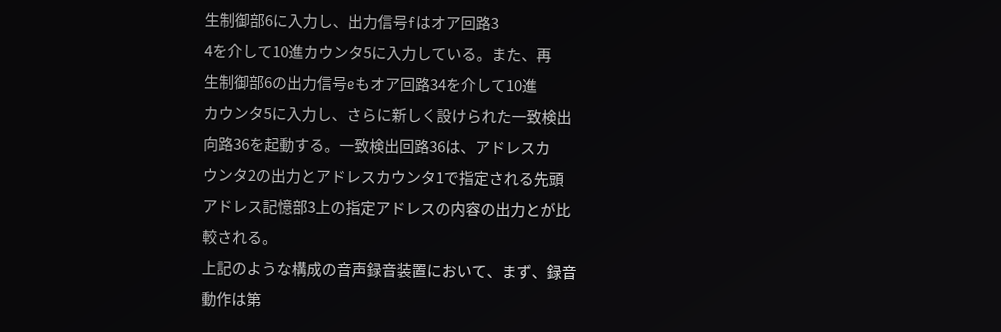生制御部6に入力し、出力信号fはオア回路3
4を介して10進カウンタ5に入力している。また、再
生制御部6の出力信号eもオア回路34を介して10進
カウンタ5に入力し、さらに新しく設けられた一致検出
向路36を起動する。一致検出回路36は、アドレスカ
ウンタ2の出力とアドレスカウンタ1で指定される先頭
アドレス記憶部3上の指定アドレスの内容の出力とが比
較される。
上記のような構成の音声録音装置において、まず、録音
動作は第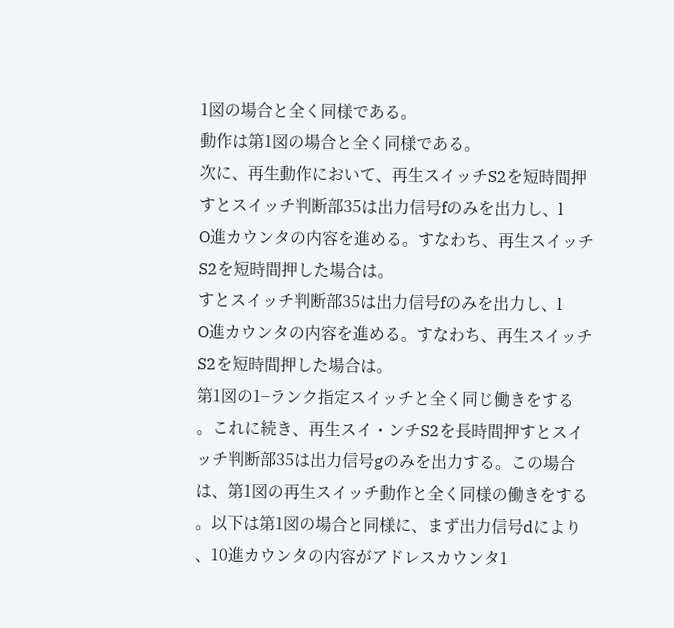1図の場合と全く同様である。
動作は第1図の場合と全く同様である。
次に、再生動作において、再生スイッチS2を短時間押
すとスイッチ判断部35は出力信号fのみを出力し、l
O進カウンタの内容を進める。すなわち、再生スイッチ
S2を短時間押した場合は。
すとスイッチ判断部35は出力信号fのみを出力し、l
O進カウンタの内容を進める。すなわち、再生スイッチ
S2を短時間押した場合は。
第1図の1−ランク指定スイッチと全く同じ働きをする
。これに続き、再生スイ・ンチS2を長時間押すとスイ
ッチ判断部35は出力信号gのみを出力する。この場合
は、第1図の再生スイッチ動作と全く同様の働きをする
。以下は第1図の場合と同様に、まず出力信号dにより
、10進カウンタの内容がアドレスカウンタ1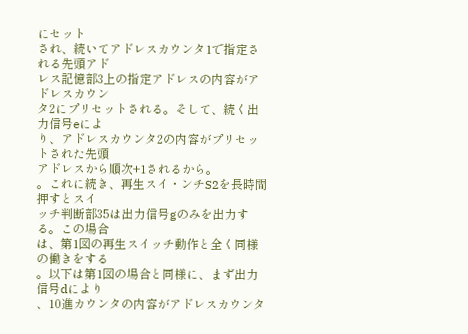にセット
され、続いてアドレスカウンタ1で指定される先頭アド
レス記憶部3上の指定アドレスの内容がアドレスカウン
タ2にプリセットされる。そして、続く出力信号eによ
り、アドレスカウンタ2の内容がプリセットされた先頭
アドレスから順次+1されるから。
。これに続き、再生スイ・ンチS2を長時間押すとスイ
ッチ判断部35は出力信号gのみを出力する。この場合
は、第1図の再生スイッチ動作と全く同様の働きをする
。以下は第1図の場合と同様に、まず出力信号dにより
、10進カウンタの内容がアドレスカウンタ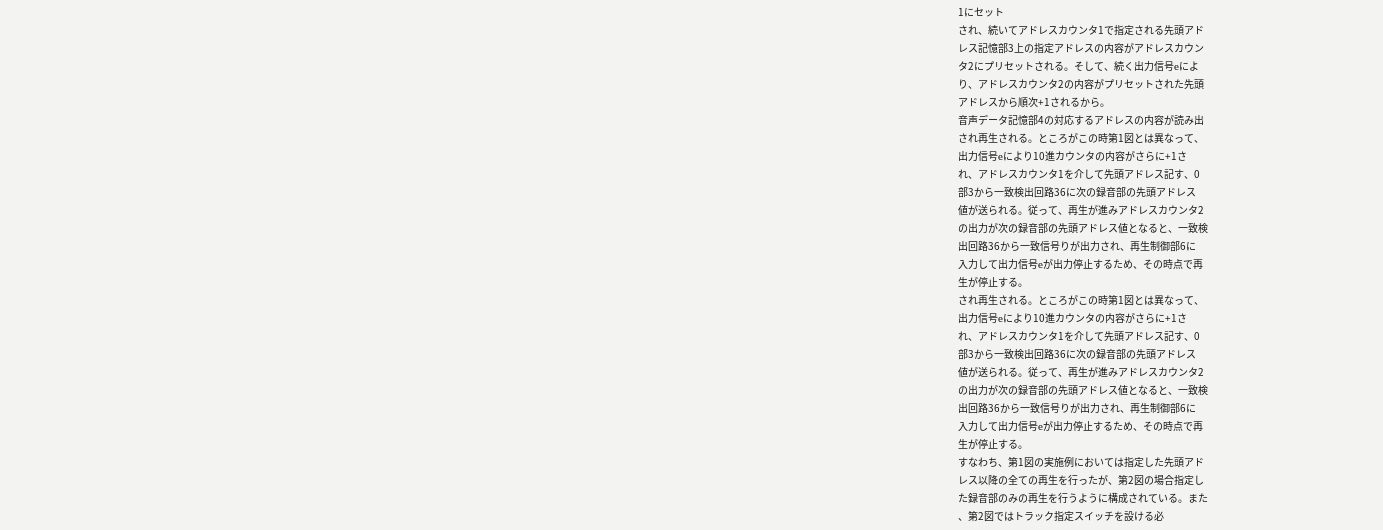1にセット
され、続いてアドレスカウンタ1で指定される先頭アド
レス記憶部3上の指定アドレスの内容がアドレスカウン
タ2にプリセットされる。そして、続く出力信号eによ
り、アドレスカウンタ2の内容がプリセットされた先頭
アドレスから順次+1されるから。
音声データ記憶部4の対応するアドレスの内容が読み出
され再生される。ところがこの時第1図とは異なって、
出力信号eにより10進カウンタの内容がさらに+1さ
れ、アドレスカウンタ1を介して先頭アドレス記す、0
部3から一致検出回路36に次の録音部の先頭アドレス
値が送られる。従って、再生が進みアドレスカウンタ2
の出力が次の録音部の先頭アドレス値となると、一致検
出回路36から一致信号りが出力され、再生制御部6に
入力して出力信号eが出力停止するため、その時点で再
生が停止する。
され再生される。ところがこの時第1図とは異なって、
出力信号eにより10進カウンタの内容がさらに+1さ
れ、アドレスカウンタ1を介して先頭アドレス記す、0
部3から一致検出回路36に次の録音部の先頭アドレス
値が送られる。従って、再生が進みアドレスカウンタ2
の出力が次の録音部の先頭アドレス値となると、一致検
出回路36から一致信号りが出力され、再生制御部6に
入力して出力信号eが出力停止するため、その時点で再
生が停止する。
すなわち、第1図の実施例においては指定した先頭アド
レス以降の全ての再生を行ったが、第2図の場合指定し
た録音部のみの再生を行うように構成されている。また
、第2図ではトラック指定スイッチを設ける必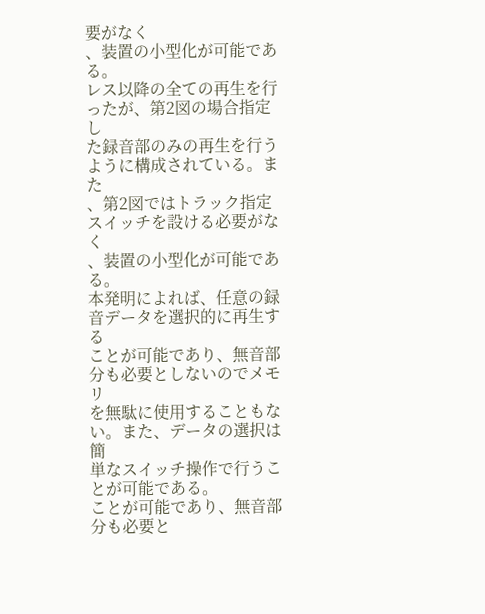要がなく
、装置の小型化が可能である。
レス以降の全ての再生を行ったが、第2図の場合指定し
た録音部のみの再生を行うように構成されている。また
、第2図ではトラック指定スイッチを設ける必要がなく
、装置の小型化が可能である。
本発明によれば、任意の録音データを選択的に再生する
ことが可能であり、無音部分も必要としないのでメモリ
を無駄に使用することもない。また、データの選択は簡
単なスイッチ操作で行うことが可能である。
ことが可能であり、無音部分も必要と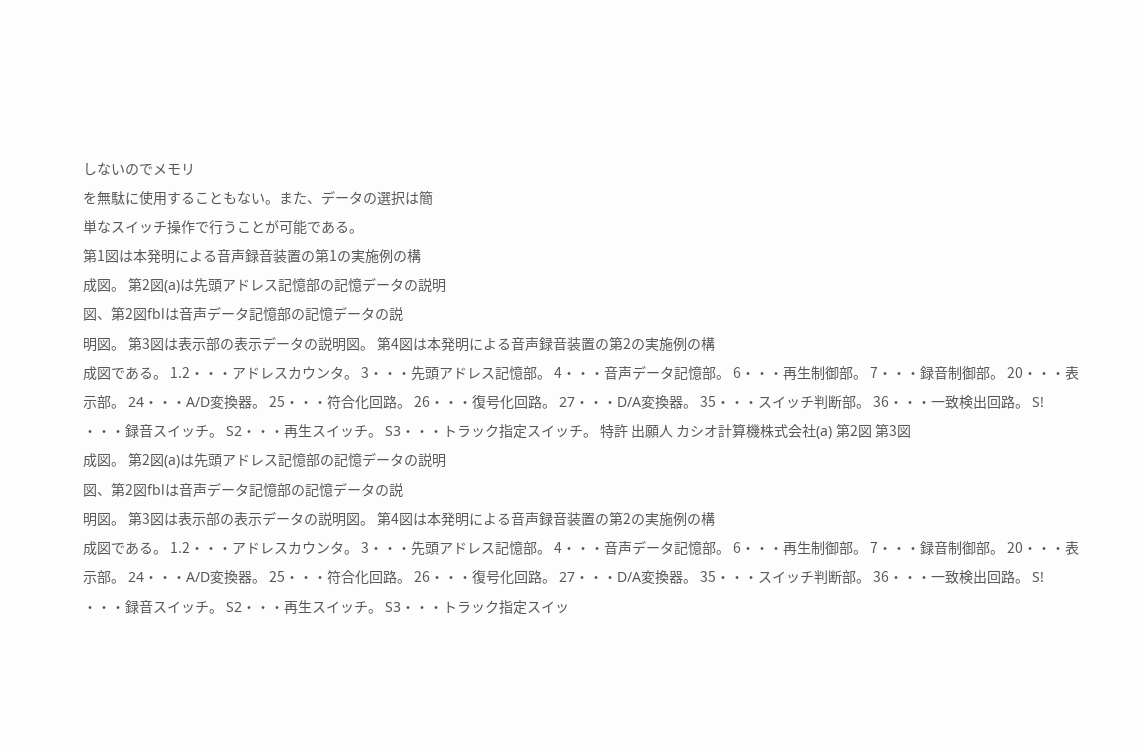しないのでメモリ
を無駄に使用することもない。また、データの選択は簡
単なスイッチ操作で行うことが可能である。
第1図は本発明による音声録音装置の第1の実施例の構
成図。 第2図(a)は先頭アドレス記憶部の記憶データの説明
図、第2図fblは音声データ記憶部の記憶データの説
明図。 第3図は表示部の表示データの説明図。 第4図は本発明による音声録音装置の第2の実施例の構
成図である。 1.2・・・アドレスカウンタ。 3・・・先頭アドレス記憶部。 4・・・音声データ記憶部。 6・・・再生制御部。 7・・・録音制御部。 20・・・表示部。 24・・・A/D変換器。 25・・・符合化回路。 26・・・復号化回路。 27・・・D/A変換器。 35・・・スイッチ判断部。 36・・・一致検出回路。 S! ・・・録音スイッチ。 S2・・・再生スイッチ。 S3・・・トラック指定スイッチ。 特許 出願人 カシオ計算機株式会社(a) 第2図 第3図
成図。 第2図(a)は先頭アドレス記憶部の記憶データの説明
図、第2図fblは音声データ記憶部の記憶データの説
明図。 第3図は表示部の表示データの説明図。 第4図は本発明による音声録音装置の第2の実施例の構
成図である。 1.2・・・アドレスカウンタ。 3・・・先頭アドレス記憶部。 4・・・音声データ記憶部。 6・・・再生制御部。 7・・・録音制御部。 20・・・表示部。 24・・・A/D変換器。 25・・・符合化回路。 26・・・復号化回路。 27・・・D/A変換器。 35・・・スイッチ判断部。 36・・・一致検出回路。 S! ・・・録音スイッチ。 S2・・・再生スイッチ。 S3・・・トラック指定スイッ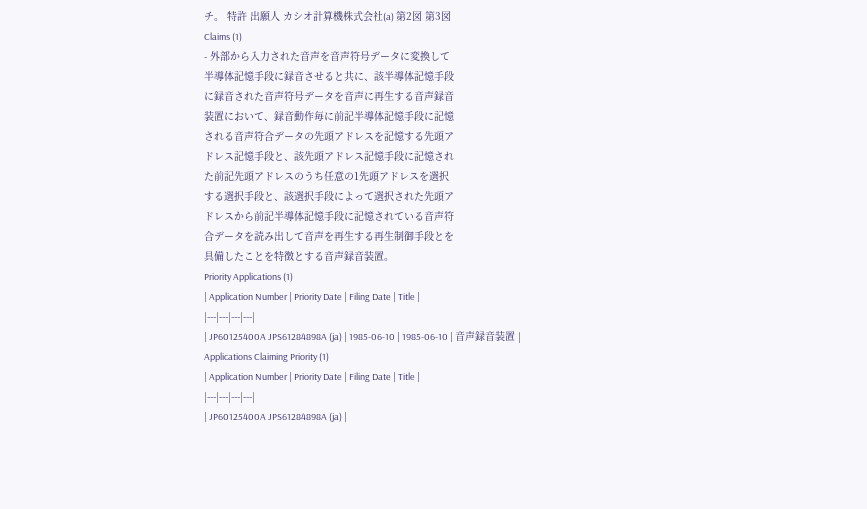チ。 特許 出願人 カシオ計算機株式会社(a) 第2図 第3図
Claims (1)
- 外部から入力された音声を音声符号データに変換して
半導体記憶手段に録音させると共に、該半導体記憶手段
に録音された音声符号データを音声に再生する音声録音
装置において、録音動作毎に前記半導体記憶手段に記憶
される音声符合データの先頭アドレスを記憶する先頭ア
ドレス記憶手段と、該先頭アドレス記憶手段に記憶され
た前記先頭アドレスのうち任意の1先頭アドレスを選択
する選択手段と、該選択手段によって選択された先頭ア
ドレスから前記半導体記憶手段に記憶されている音声符
合データを読み出して音声を再生する再生制御手段とを
具備したことを特徴とする音声録音装置。
Priority Applications (1)
| Application Number | Priority Date | Filing Date | Title |
|---|---|---|---|
| JP60125400A JPS61284898A (ja) | 1985-06-10 | 1985-06-10 | 音声録音装置 |
Applications Claiming Priority (1)
| Application Number | Priority Date | Filing Date | Title |
|---|---|---|---|
| JP60125400A JPS61284898A (ja) |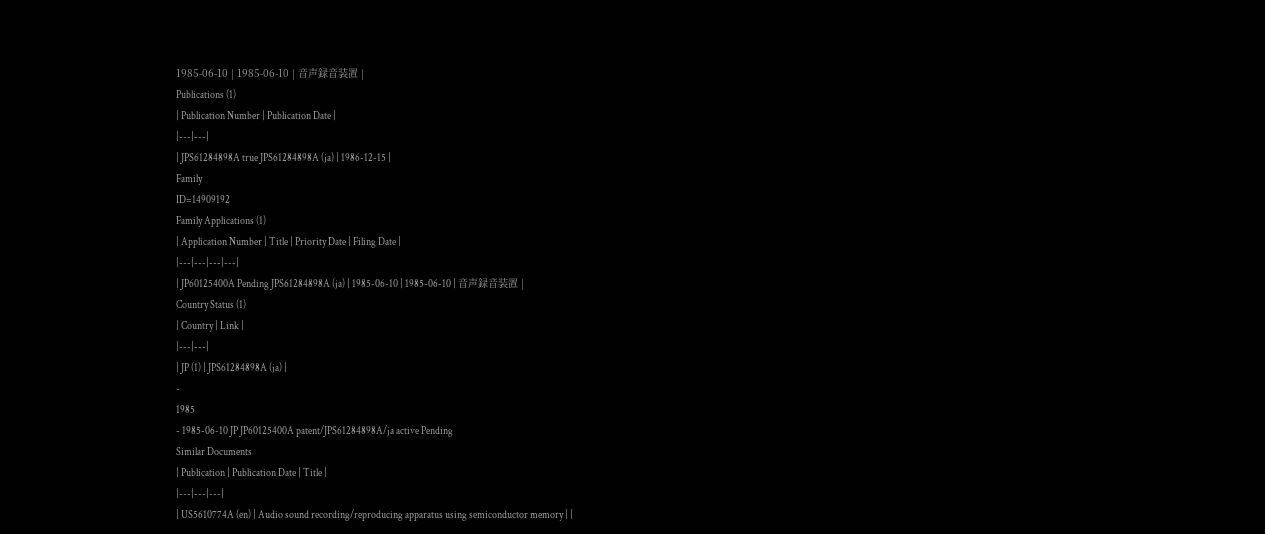1985-06-10 | 1985-06-10 | 音声録音装置 |
Publications (1)
| Publication Number | Publication Date |
|---|---|
| JPS61284898A true JPS61284898A (ja) | 1986-12-15 |
Family
ID=14909192
Family Applications (1)
| Application Number | Title | Priority Date | Filing Date |
|---|---|---|---|
| JP60125400A Pending JPS61284898A (ja) | 1985-06-10 | 1985-06-10 | 音声録音装置 |
Country Status (1)
| Country | Link |
|---|---|
| JP (1) | JPS61284898A (ja) |
-
1985
- 1985-06-10 JP JP60125400A patent/JPS61284898A/ja active Pending
Similar Documents
| Publication | Publication Date | Title |
|---|---|---|
| US5610774A (en) | Audio sound recording/reproducing apparatus using semiconductor memory | |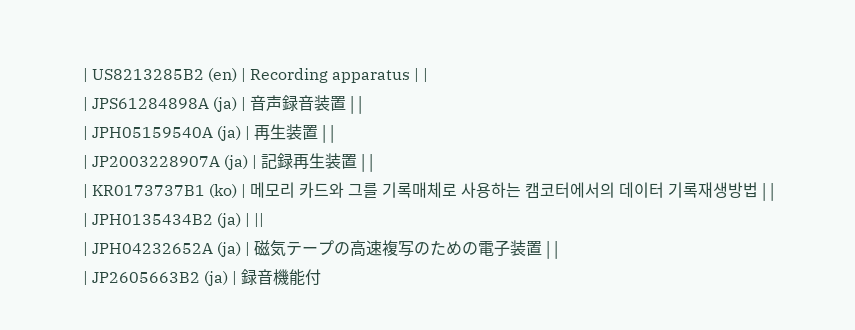| US8213285B2 (en) | Recording apparatus | |
| JPS61284898A (ja) | 音声録音装置 | |
| JPH05159540A (ja) | 再生装置 | |
| JP2003228907A (ja) | 記録再生装置 | |
| KR0173737B1 (ko) | 메모리 카드와 그를 기록매체로 사용하는 캠코터에서의 데이터 기록재생방법 | |
| JPH0135434B2 (ja) | ||
| JPH04232652A (ja) | 磁気テープの高速複写のための電子装置 | |
| JP2605663B2 (ja) | 録音機能付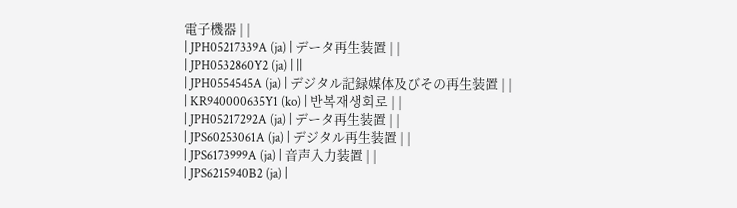電子機器 | |
| JPH05217339A (ja) | データ再生装置 | |
| JPH0532860Y2 (ja) | ||
| JPH0554545A (ja) | デジタル記録媒体及びその再生装置 | |
| KR940000635Y1 (ko) | 반복재생회로 | |
| JPH05217292A (ja) | データ再生装置 | |
| JPS60253061A (ja) | デジタル再生装置 | |
| JPS6173999A (ja) | 音声入力装置 | |
| JPS6215940B2 (ja) |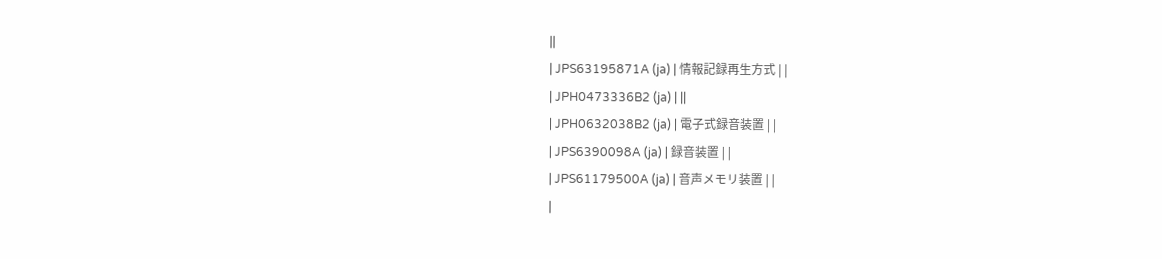||
| JPS63195871A (ja) | 情報記録再生方式 | |
| JPH0473336B2 (ja) | ||
| JPH0632038B2 (ja) | 電子式録音装置 | |
| JPS6390098A (ja) | 録音装置 | |
| JPS61179500A (ja) | 音声メモリ装置 | |
|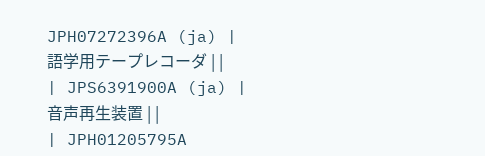JPH07272396A (ja) | 語学用テープレコーダ | |
| JPS6391900A (ja) | 音声再生装置 | |
| JPH01205795A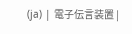(ja) | 電子伝言装置 |